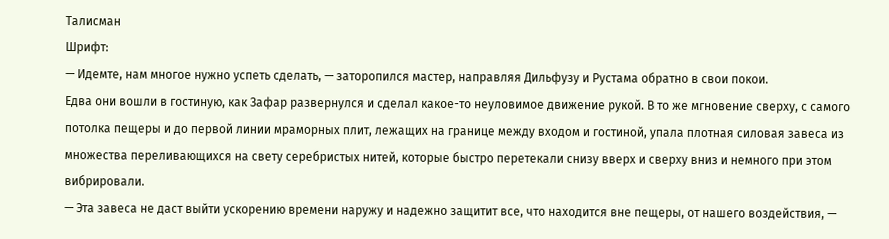Талисман
Шрифт:
— Идемте, нам многое нужно успеть сделать, — заторопился мастер, направляя Дильфузу и Рустама обратно в свои покои.
Едва они вошли в гостиную, как Зафар развернулся и сделал какое-то неуловимое движение рукой. В то же мгновение сверху, с самого потолка пещеры и до первой линии мраморных плит, лежащих на границе между входом и гостиной, упала плотная силовая завеса из множества переливающихся на свету серебристых нитей, которые быстро перетекали снизу вверх и сверху вниз и немного при этом вибрировали.
— Эта завеса не даст выйти ускорению времени наружу и надежно защитит все, что находится вне пещеры, от нашего воздействия, —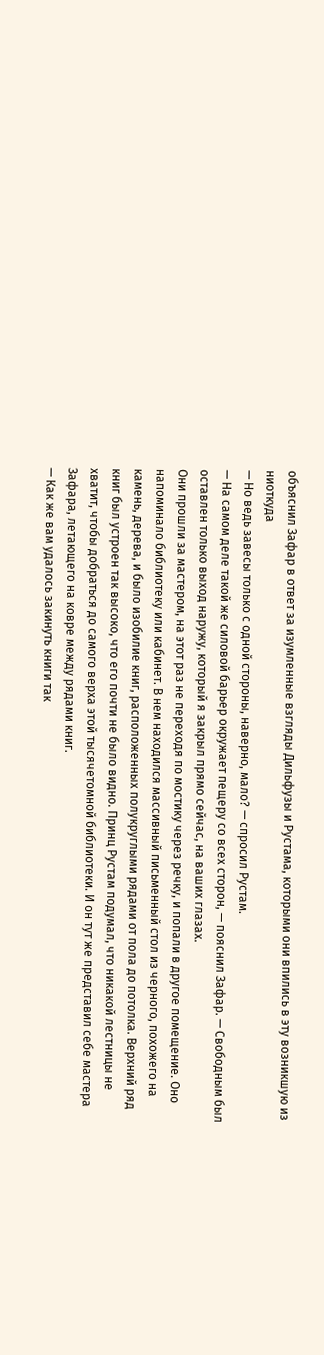объяснил Зафар в ответ за изумленные взгляды Дильфузы и Рустама, которыми они впились в эту возникшую из ниоткуда
— Но ведь завесы только с одной стороны, наверно, мало? — спросил Рустам.
— На самом деле такой же силовой барьер окружает пещеру со всех сторон, — пояснил Зафар. — Свободным был оставлен только выход наружу, который я закрыл прямо сейчас, на ваших глазах.
Они прошли за мастером, на этот раз не переходя по мостику через речку, и попали в другое помещение. Оно напоминало библиотеку или кабинет. В нем находился массивный письменный стол из черного, похожего на камень, дерева, и было изобилие книг, расположенных полукруглыми рядами от пола до потолка. Верхний ряд книг был устроен так высоко, что его почти не было видно. Принц Рустам подумал, что никакой лестницы не хватит, чтобы добраться до самого верха этой тысячетомной библиотеки. И он тут же представил себе мастера Зафара, летающего на ковре между рядами книг.
— Как же вам удалось закинуть книги так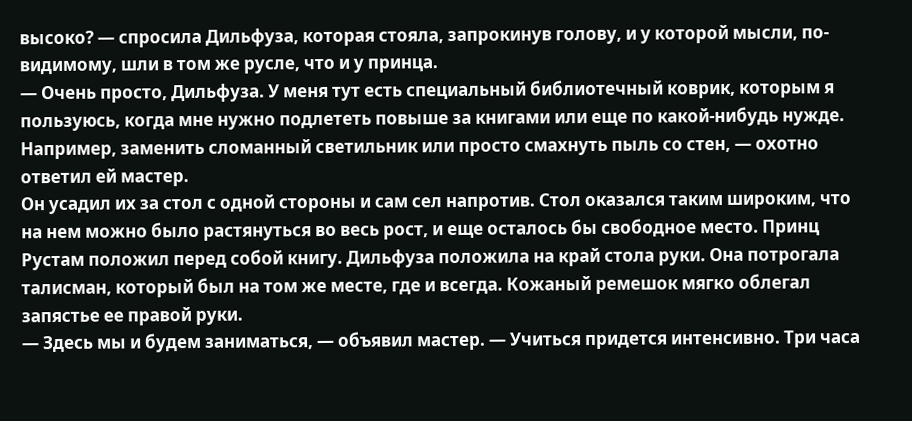высоко? — спросила Дильфуза, которая стояла, запрокинув голову, и у которой мысли, по-видимому, шли в том же русле, что и у принца.
— Очень просто, Дильфуза. У меня тут есть специальный библиотечный коврик, которым я пользуюсь, когда мне нужно подлететь повыше за книгами или еще по какой-нибудь нужде. Например, заменить сломанный светильник или просто смахнуть пыль со стен, — охотно ответил ей мастер.
Он усадил их за стол с одной стороны и сам сел напротив. Стол оказался таким широким, что на нем можно было растянуться во весь рост, и еще осталось бы свободное место. Принц Рустам положил перед собой книгу. Дильфуза положила на край стола руки. Она потрогала талисман, который был на том же месте, где и всегда. Кожаный ремешок мягко облегал запястье ее правой руки.
— Здесь мы и будем заниматься, — объявил мастер. — Учиться придется интенсивно. Три часа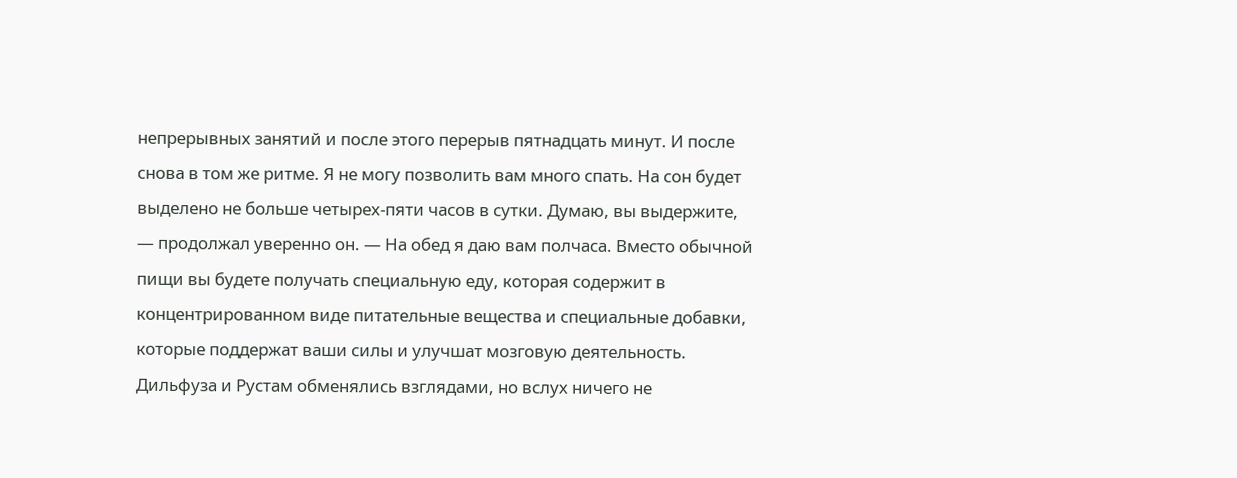непрерывных занятий и после этого перерыв пятнадцать минут. И после снова в том же ритме. Я не могу позволить вам много спать. На сон будет выделено не больше четырех-пяти часов в сутки. Думаю, вы выдержите, — продолжал уверенно он. — На обед я даю вам полчаса. Вместо обычной пищи вы будете получать специальную еду, которая содержит в концентрированном виде питательные вещества и специальные добавки, которые поддержат ваши силы и улучшат мозговую деятельность.
Дильфуза и Рустам обменялись взглядами, но вслух ничего не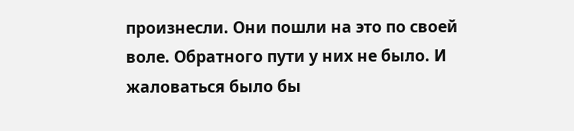произнесли. Они пошли на это по своей воле. Обратного пути у них не было. И жаловаться было бы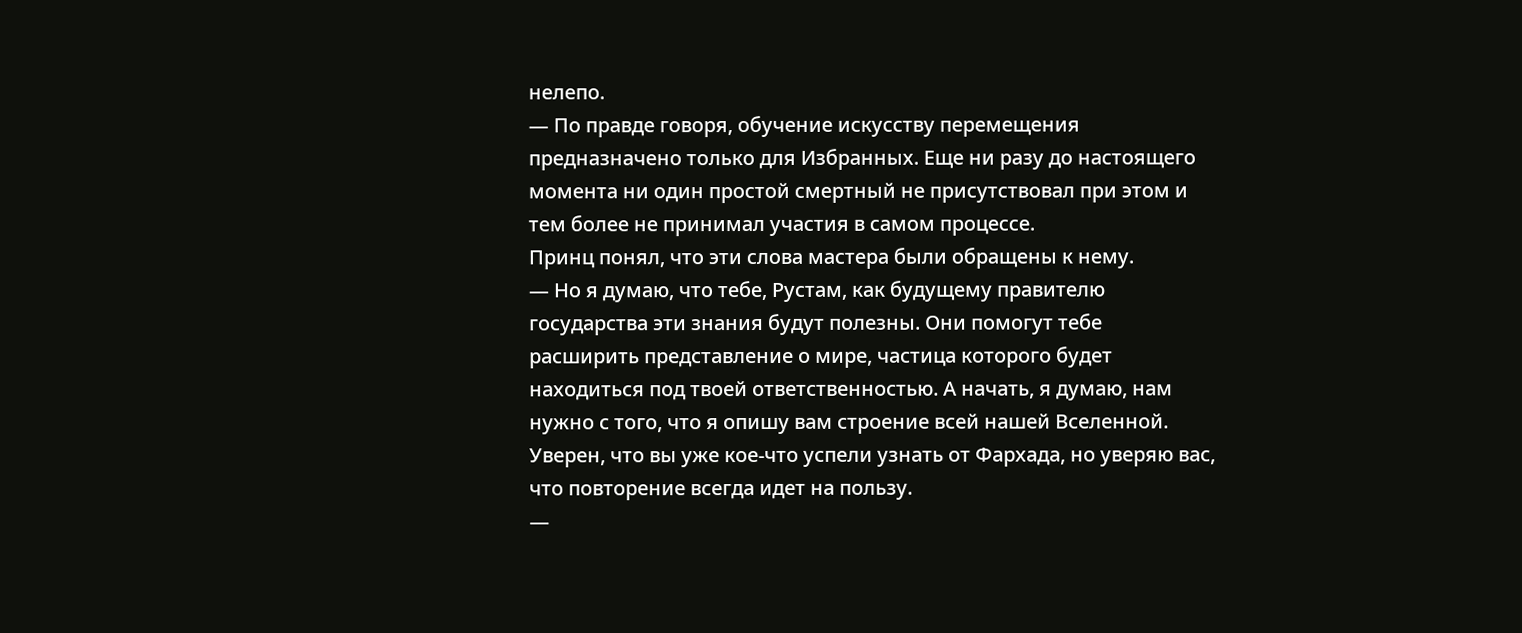нелепо.
— По правде говоря, обучение искусству перемещения предназначено только для Избранных. Еще ни разу до настоящего момента ни один простой смертный не присутствовал при этом и тем более не принимал участия в самом процессе.
Принц понял, что эти слова мастера были обращены к нему.
— Но я думаю, что тебе, Рустам, как будущему правителю государства эти знания будут полезны. Они помогут тебе расширить представление о мире, частица которого будет находиться под твоей ответственностью. А начать, я думаю, нам нужно с того, что я опишу вам строение всей нашей Вселенной. Уверен, что вы уже кое-что успели узнать от Фархада, но уверяю вас, что повторение всегда идет на пользу.
—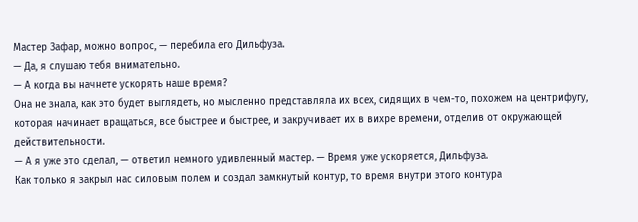Мастер Зафар, можно вопрос, — перебила его Дильфуза.
— Да, я слушаю тебя внимательно.
— А когда вы начнете ускорять наше время?
Она не знала, как это будет выглядеть, но мысленно представляла их всех, сидящих в чем-то, похожем на центрифугу, которая начинает вращаться, все быстрее и быстрее, и закручивает их в вихре времени, отделив от окружающей действительности.
— А я уже это сделал, — ответил немного удивленный мастер. — Время уже ускоряется, Дильфуза.
Как только я закрыл нас силовым полем и создал замкнутый контур, то время внутри этого контура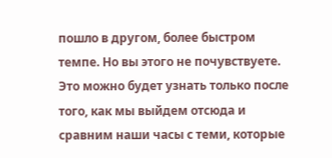пошло в другом, более быстром темпе. Но вы этого не почувствуете. Это можно будет узнать только после того, как мы выйдем отсюда и сравним наши часы с теми, которые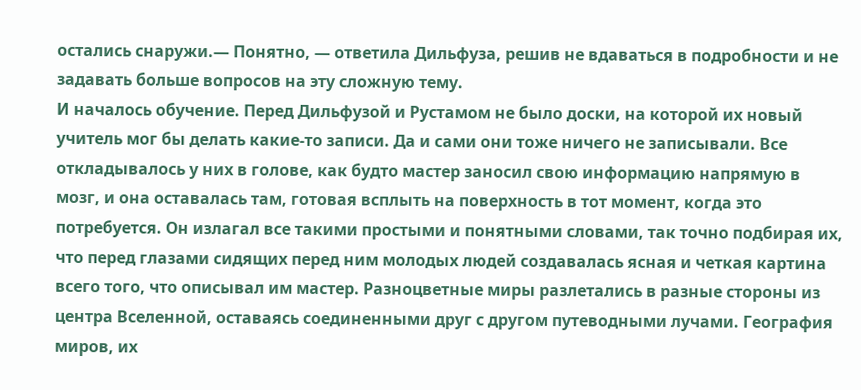остались снаружи.— Понятно, — ответила Дильфуза, решив не вдаваться в подробности и не задавать больше вопросов на эту сложную тему.
И началось обучение. Перед Дильфузой и Рустамом не было доски, на которой их новый учитель мог бы делать какие-то записи. Да и сами они тоже ничего не записывали. Все откладывалось у них в голове, как будто мастер заносил свою информацию напрямую в мозг, и она оставалась там, готовая всплыть на поверхность в тот момент, когда это потребуется. Он излагал все такими простыми и понятными словами, так точно подбирая их, что перед глазами сидящих перед ним молодых людей создавалась ясная и четкая картина всего того, что описывал им мастер. Разноцветные миры разлетались в разные стороны из центра Вселенной, оставаясь соединенными друг с другом путеводными лучами. География миров, их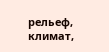рельеф, климат,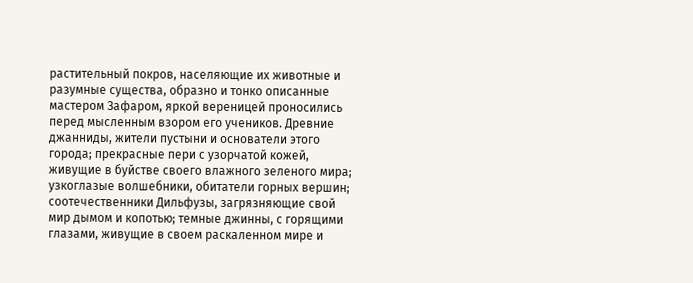растительный покров, населяющие их животные и разумные существа, образно и тонко описанные мастером Зафаром, яркой вереницей проносились перед мысленным взором его учеников. Древние джанниды, жители пустыни и основатели этого города; прекрасные пери с узорчатой кожей, живущие в буйстве своего влажного зеленого мира; узкоглазые волшебники, обитатели горных вершин; соотечественники Дильфузы, загрязняющие свой мир дымом и копотью; темные джинны, с горящими глазами, живущие в своем раскаленном мире и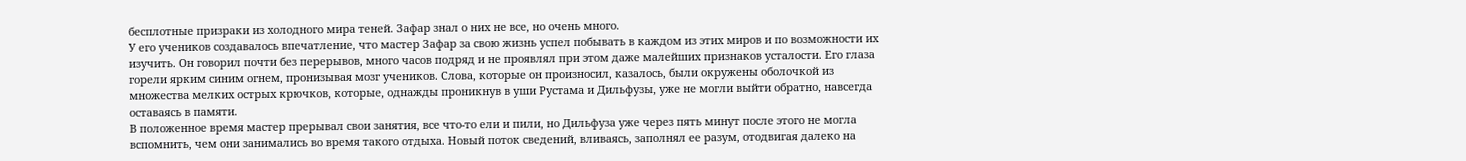бесплотные призраки из холодного мира теней. Зафар знал о них не все, но очень много.
У его учеников создавалось впечатление, что мастер Зафар за свою жизнь успел побывать в каждом из этих миров и по возможности их изучить. Он говорил почти без перерывов, много часов подряд и не проявлял при этом даже малейших признаков усталости. Его глаза горели ярким синим огнем, пронизывая мозг учеников. Слова, которые он произносил, казалось, были окружены оболочкой из множества мелких острых крючков, которые, однажды проникнув в уши Рустама и Дильфузы, уже не могли выйти обратно, навсегда оставаясь в памяти.
В положенное время мастер прерывал свои занятия, все что-то ели и пили, но Дильфуза уже через пять минут после этого не могла вспомнить, чем они занимались во время такого отдыха. Новый поток сведений, вливаясь, заполнял ее разум, отодвигая далеко на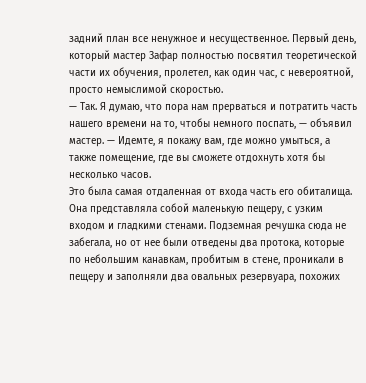задний план все ненужное и несущественное. Первый день, который мастер Зафар полностью посвятил теоретической части их обучения, пролетел, как один час, с невероятной, просто немыслимой скоростью.
— Так. Я думаю, что пора нам прерваться и потратить часть нашего времени на то, чтобы немного поспать, — объявил мастер. — Идемте, я покажу вам, где можно умыться, а также помещение, где вы сможете отдохнуть хотя бы несколько часов.
Это была самая отдаленная от входа часть его обиталища. Она представляла собой маленькую пещеру, с узким входом и гладкими стенами. Подземная речушка сюда не забегала, но от нее были отведены два протока, которые по небольшим канавкам, пробитым в стене, проникали в пещеру и заполняли два овальных резервуара, похожих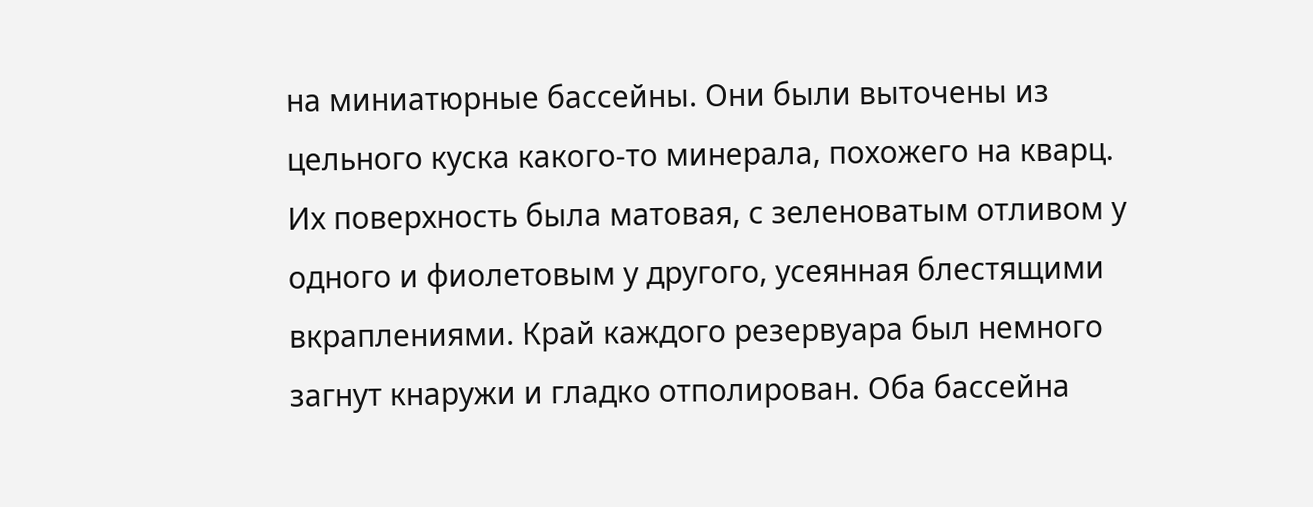на миниатюрные бассейны. Они были выточены из цельного куска какого-то минерала, похожего на кварц. Их поверхность была матовая, с зеленоватым отливом у одного и фиолетовым у другого, усеянная блестящими вкраплениями. Край каждого резервуара был немного загнут кнаружи и гладко отполирован. Оба бассейна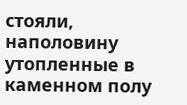стояли, наполовину утопленные в каменном полу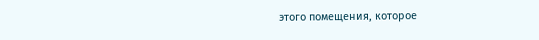этого помещения, которое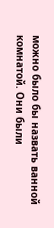можно было бы назвать ванной комнатой. Они были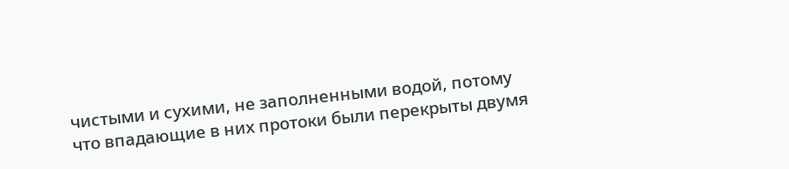чистыми и сухими, не заполненными водой, потому что впадающие в них протоки были перекрыты двумя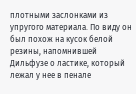плотными заслонками из упругого материала. По виду он был похож на кусок белой резины, напомнившей Дильфузе о ластике, который лежал у нее в пенале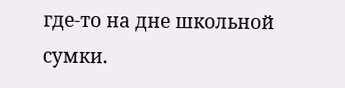где-то на дне школьной сумки.